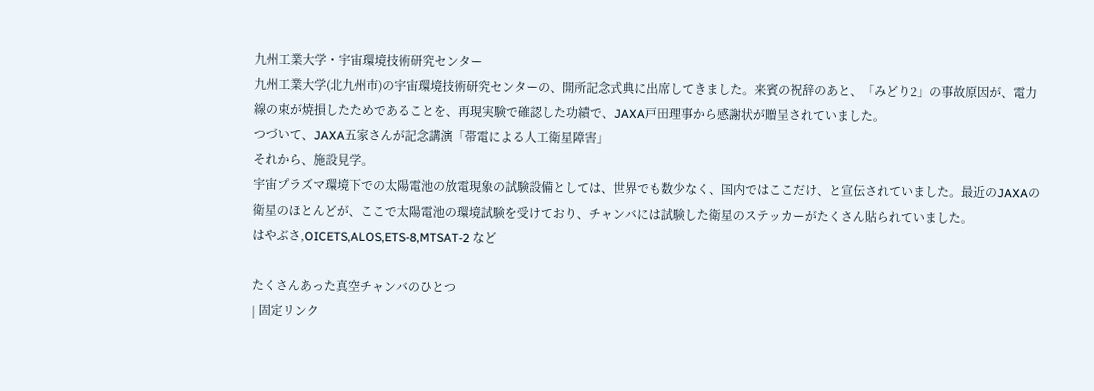九州工業大学・宇宙環境技術研究センター
九州工業大学(北九州市)の宇宙環境技術研究センターの、開所記念式典に出席してきました。来賓の祝辞のあと、「みどり2」の事故原因が、電力線の束が焼損したためであることを、再現実験で確認した功績で、JAXA戸田理事から感謝状が贈呈されていました。
つづいて、JAXA五家さんが記念講演「帯電による人工衛星障害」
それから、施設見学。
宇宙プラズマ環境下での太陽電池の放電現象の試験設備としては、世界でも数少なく、国内ではここだけ、と宣伝されていました。最近のJAXAの衛星のほとんどが、ここで太陽電池の環境試験を受けており、チャンバには試験した衛星のステッカーがたくさん貼られていました。
はやぶさ,OICETS,ALOS,ETS-8,MTSAT-2 など

たくさんあった真空チャンバのひとつ
| 固定リンク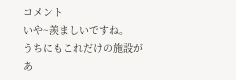コメント
いや~羨ましいですね。
うちにもこれだけの施設があ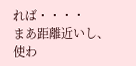れば・・・・
まあ距離近いし、使わ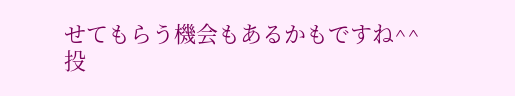せてもらう機会もあるかもですね^^
投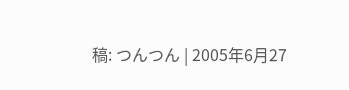稿: つんつん | 2005年6月27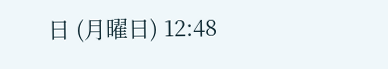日 (月曜日) 12:48